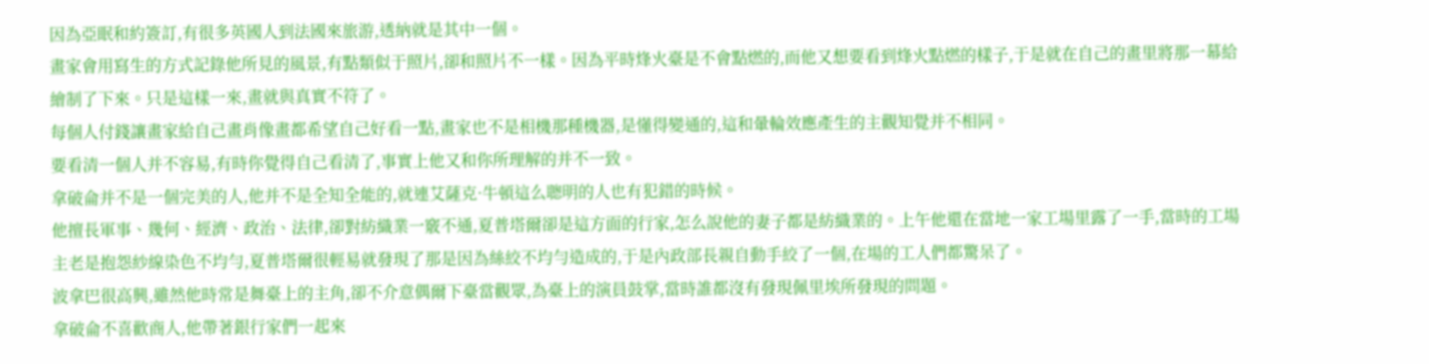因為亞眠和約簽訂,有很多英國人到法國來旅游,透納就是其中一個。
畫家會用寫生的方式記錄他所見的風景,有點類似于照片,卻和照片不一樣。因為平時烽火臺是不會點燃的,而他又想要看到烽火點燃的樣子,于是就在自己的畫里將那一幕給繪制了下來。只是這樣一來,畫就與真實不符了。
每個人付錢讓畫家給自己畫肖像畫都希望自己好看一點,畫家也不是相機那種機器,是懂得變通的,這和暈輪效應產生的主觀知覺并不相同。
要看清一個人并不容易,有時你覺得自己看清了,事實上他又和你所理解的并不一致。
拿破侖并不是一個完美的人,他并不是全知全能的,就連艾薩克·牛頓這么聰明的人也有犯錯的時候。
他擅長軍事、幾何、經濟、政治、法律,卻對紡織業一竅不通,夏普塔爾卻是這方面的行家,怎么說他的妻子都是紡織業的。上午他還在當地一家工場里露了一手,當時的工場主老是抱怨紗線染色不均勻,夏普塔爾很輕易就發現了那是因為絲絞不均勻造成的,于是內政部長親自動手絞了一個,在場的工人們都驚呆了。
波拿巴很高興,雖然他時常是舞臺上的主角,卻不介意偶爾下臺當觀眾,為臺上的演員鼓掌,當時誰都沒有發現佩里埃所發現的問題。
拿破侖不喜歡商人,他帶著銀行家們一起來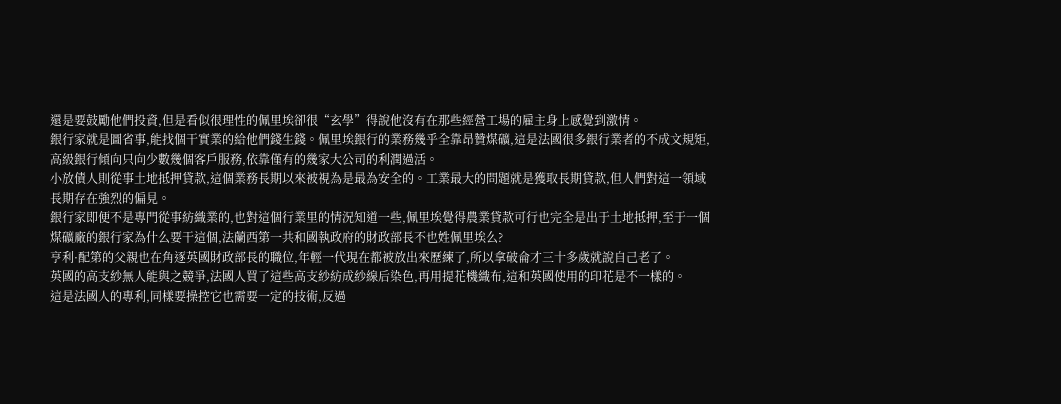還是要鼓勵他們投資,但是看似很理性的佩里埃卻很“玄學”得說他沒有在那些經營工場的雇主身上感覺到激情。
銀行家就是圖省事,能找個干實業的給他們錢生錢。佩里埃銀行的業務幾乎全靠昂贊煤礦,這是法國很多銀行業者的不成文規矩,高級銀行傾向只向少數幾個客戶服務,依靠僅有的幾家大公司的利潤過活。
小放債人則從事土地抵押貸款,這個業務長期以來被視為是最為安全的。工業最大的問題就是獲取長期貸款,但人們對這一領域長期存在強烈的偏見。
銀行家即便不是專門從事紡織業的,也對這個行業里的情況知道一些,佩里埃覺得農業貸款可行也完全是出于土地抵押,至于一個煤礦廠的銀行家為什么要干這個,法蘭西第一共和國執政府的財政部長不也姓佩里埃么?
亨利·配第的父親也在角逐英國財政部長的職位,年輕一代現在都被放出來歷練了,所以拿破侖才三十多歲就說自己老了。
英國的高支紗無人能與之競爭,法國人買了這些高支紗紡成紗線后染色,再用提花機織布,這和英國使用的印花是不一樣的。
這是法國人的專利,同樣要操控它也需要一定的技術,反過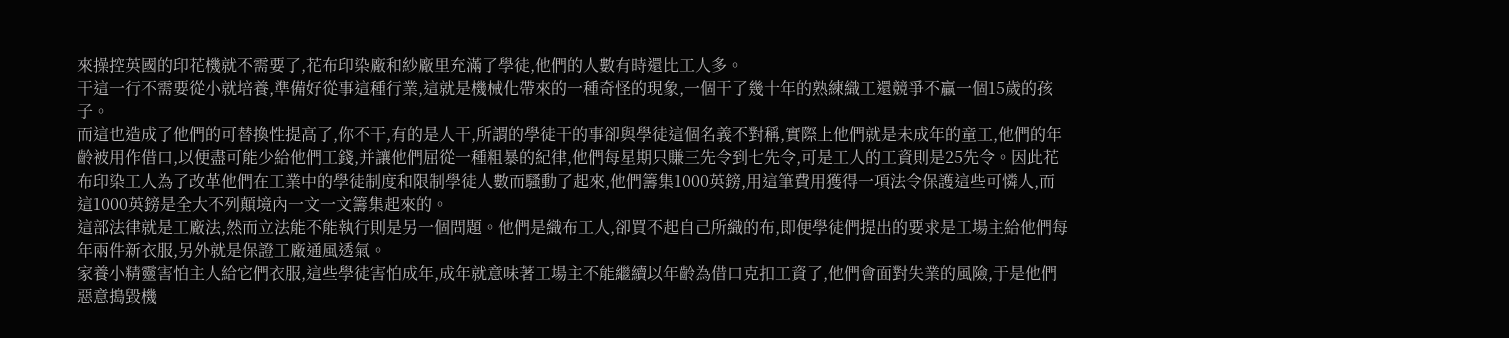來操控英國的印花機就不需要了,花布印染廠和紗廠里充滿了學徒,他們的人數有時還比工人多。
干這一行不需要從小就培養,準備好從事這種行業,這就是機械化帶來的一種奇怪的現象,一個干了幾十年的熟練織工還競爭不贏一個15歲的孩子。
而這也造成了他們的可替換性提高了,你不干,有的是人干,所謂的學徒干的事卻與學徒這個名義不對稱,實際上他們就是未成年的童工,他們的年齡被用作借口,以便盡可能少給他們工錢,并讓他們屈從一種粗暴的紀律,他們每星期只賺三先令到七先令,可是工人的工資則是25先令。因此花布印染工人為了改革他們在工業中的學徒制度和限制學徒人數而騷動了起來,他們籌集1000英鎊,用這筆費用獲得一項法令保護這些可憐人,而這1000英鎊是全大不列顛境內一文一文籌集起來的。
這部法律就是工廠法,然而立法能不能執行則是另一個問題。他們是織布工人,卻買不起自己所織的布,即便學徒們提出的要求是工場主給他們每年兩件新衣服,另外就是保證工廠通風透氣。
家養小精靈害怕主人給它們衣服,這些學徒害怕成年,成年就意味著工場主不能繼續以年齡為借口克扣工資了,他們會面對失業的風險,于是他們惡意搗毀機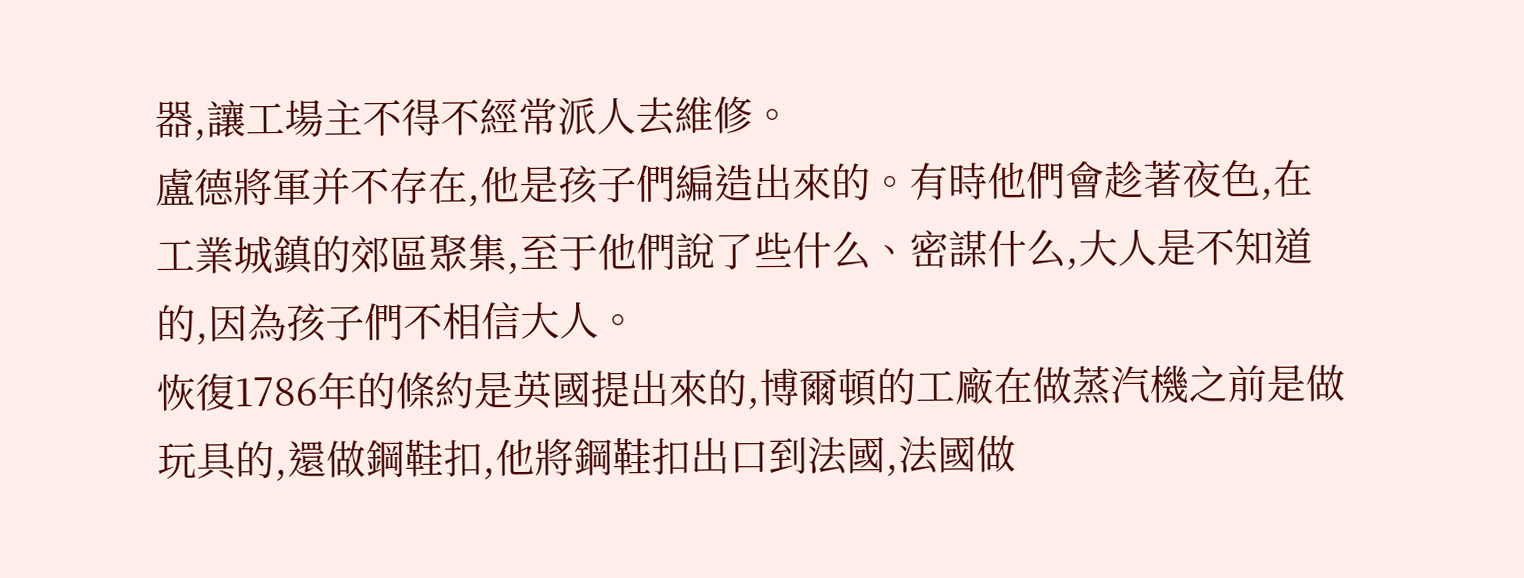器,讓工場主不得不經常派人去維修。
盧德將軍并不存在,他是孩子們編造出來的。有時他們會趁著夜色,在工業城鎮的郊區聚集,至于他們說了些什么、密謀什么,大人是不知道的,因為孩子們不相信大人。
恢復1786年的條約是英國提出來的,博爾頓的工廠在做蒸汽機之前是做玩具的,還做鋼鞋扣,他將鋼鞋扣出口到法國,法國做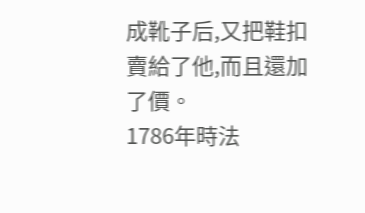成靴子后,又把鞋扣賣給了他,而且還加了價。
1786年時法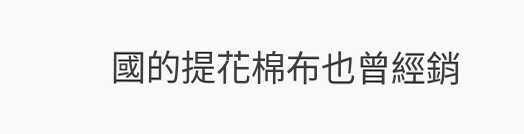國的提花棉布也曾經銷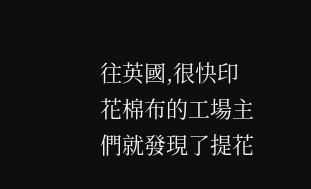往英國,很快印花棉布的工場主們就發現了提花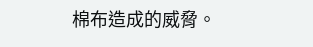棉布造成的威脅。